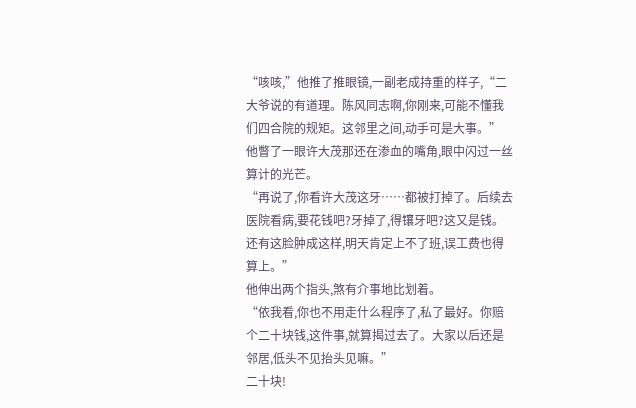“咳咳,”他推了推眼镜,一副老成持重的样子,“二大爷说的有道理。陈风同志啊,你刚来,可能不懂我们四合院的规矩。这邻里之间,动手可是大事。”
他瞥了一眼许大茂那还在渗血的嘴角,眼中闪过一丝算计的光芒。
“再说了,你看许大茂这牙……都被打掉了。后续去医院看病,要花钱吧?牙掉了,得镶牙吧?这又是钱。还有这脸肿成这样,明天肯定上不了班,误工费也得算上。”
他伸出两个指头,煞有介事地比划着。
“依我看,你也不用走什么程序了,私了最好。你赔个二十块钱,这件事,就算揭过去了。大家以后还是邻居,低头不见抬头见嘛。”
二十块!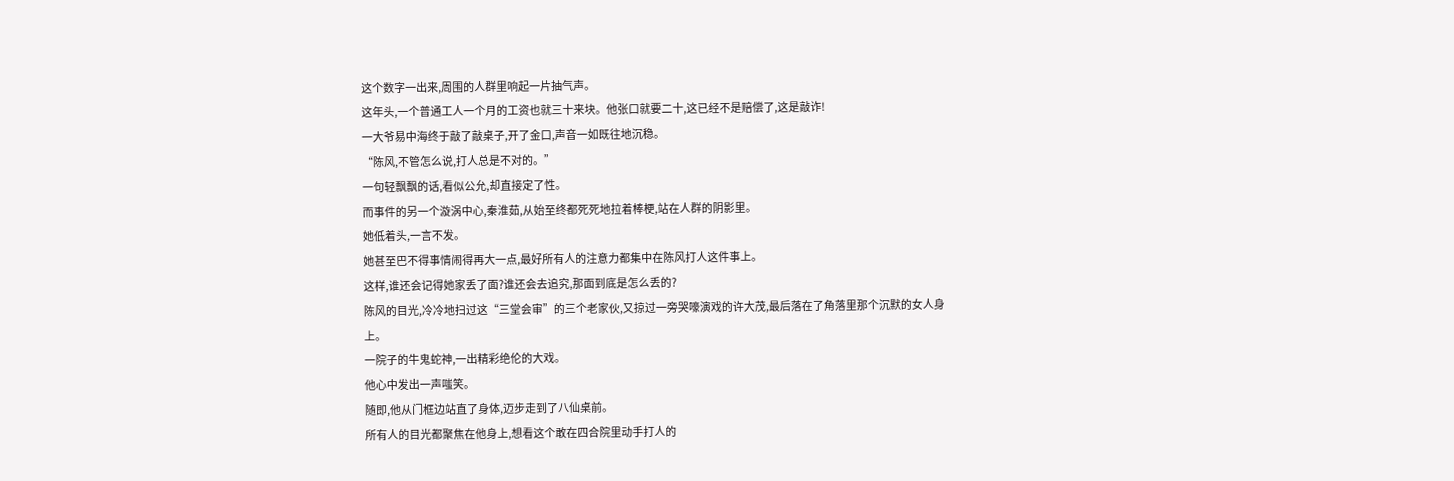这个数字一出来,周围的人群里响起一片抽气声。
这年头,一个普通工人一个月的工资也就三十来块。他张口就要二十,这已经不是赔偿了,这是敲诈!
一大爷易中海终于敲了敲桌子,开了金口,声音一如既往地沉稳。
“陈风,不管怎么说,打人总是不对的。”
一句轻飘飘的话,看似公允,却直接定了性。
而事件的另一个漩涡中心,秦淮茹,从始至终都死死地拉着棒梗,站在人群的阴影里。
她低着头,一言不发。
她甚至巴不得事情闹得再大一点,最好所有人的注意力都集中在陈风打人这件事上。
这样,谁还会记得她家丢了面?谁还会去追究,那面到底是怎么丢的?
陈风的目光,冷冷地扫过这“三堂会审”的三个老家伙,又掠过一旁哭嚎演戏的许大茂,最后落在了角落里那个沉默的女人身上。
一院子的牛鬼蛇神,一出精彩绝伦的大戏。
他心中发出一声嗤笑。
随即,他从门框边站直了身体,迈步走到了八仙桌前。
所有人的目光都聚焦在他身上,想看这个敢在四合院里动手打人的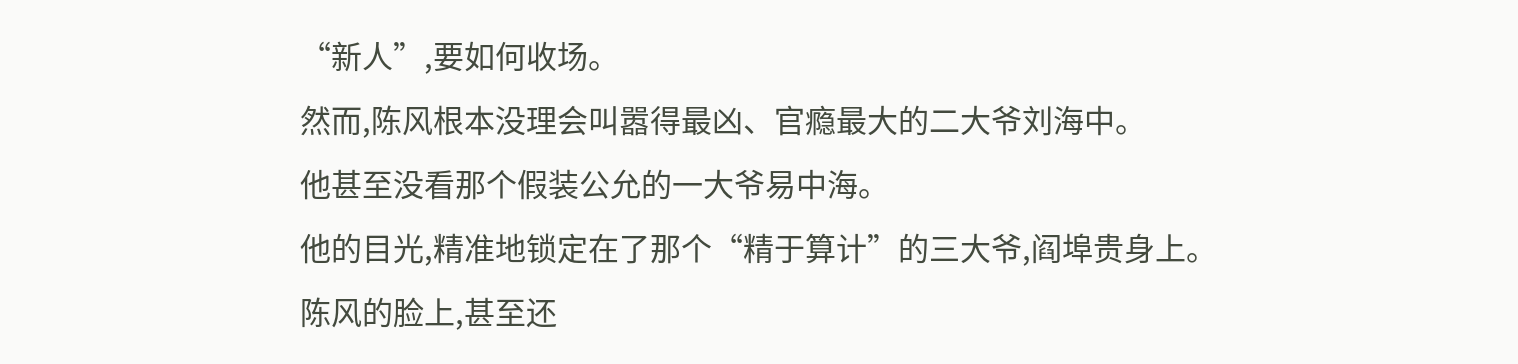“新人”,要如何收场。
然而,陈风根本没理会叫嚣得最凶、官瘾最大的二大爷刘海中。
他甚至没看那个假装公允的一大爷易中海。
他的目光,精准地锁定在了那个“精于算计”的三大爷,阎埠贵身上。
陈风的脸上,甚至还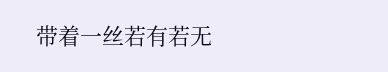带着一丝若有若无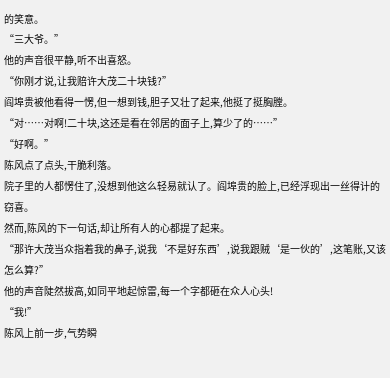的笑意。
“三大爷。”
他的声音很平静,听不出喜怒。
“你刚才说,让我赔许大茂二十块钱?”
阎埠贵被他看得一愣,但一想到钱,胆子又壮了起来,他挺了挺胸膛。
“对……对啊!二十块,这还是看在邻居的面子上,算少了的……”
“好啊。”
陈风点了点头,干脆利落。
院子里的人都愣住了,没想到他这么轻易就认了。阎埠贵的脸上,已经浮现出一丝得计的窃喜。
然而,陈风的下一句话,却让所有人的心都提了起来。
“那许大茂当众指着我的鼻子,说我‘不是好东西’,说我跟贼‘是一伙的’,这笔账,又该怎么算?”
他的声音陡然拔高,如同平地起惊雷,每一个字都砸在众人心头!
“我!”
陈风上前一步,气势瞬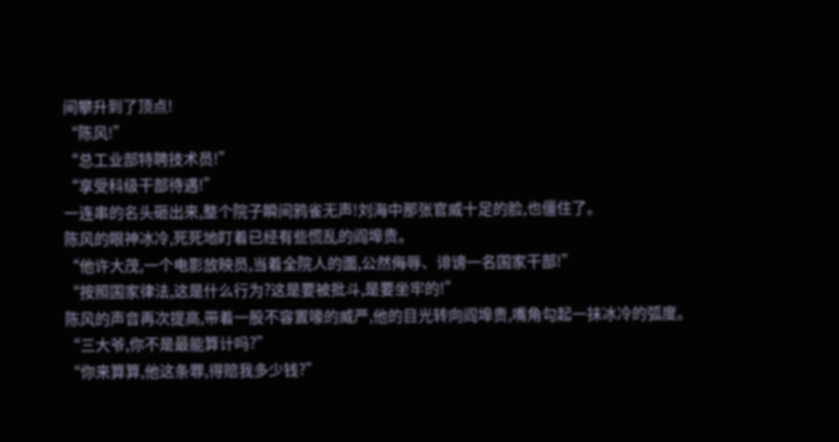间攀升到了顶点!
“陈风!”
“总工业部特聘技术员!”
“享受科级干部待遇!”
一连串的名头砸出来,整个院子瞬间鸦雀无声!刘海中那张官威十足的脸,也僵住了。
陈风的眼神冰冷,死死地盯着已经有些慌乱的阎埠贵。
“他许大茂,一个电影放映员,当着全院人的面,公然侮辱、诽谤一名国家干部!”
“按照国家律法,这是什么行为?这是要被批斗,是要坐牢的!”
陈风的声音再次提高,带着一股不容置喙的威严,他的目光转向阎埠贵,嘴角勾起一抹冰冷的弧度。
“三大爷,你不是最能算计吗?”
“你来算算,他这条罪,得赔我多少钱?”